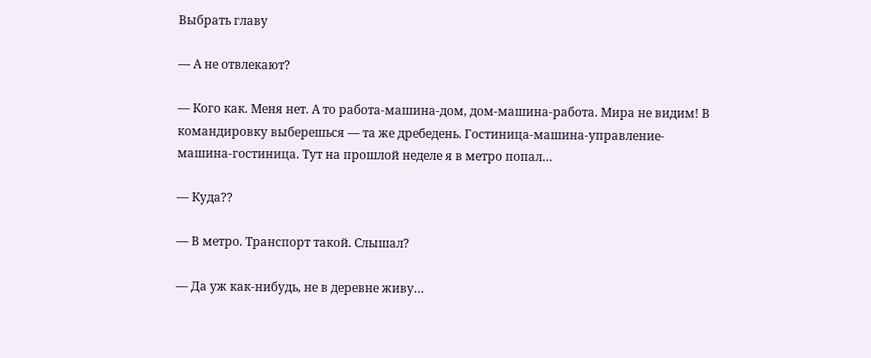Выбрать главу

— А не отвлекают?

— Кого как. Меня нет. А то работа-машина-дом, дом-машина-работа. Мира не видим! В командировку выберешься — та же дребедень. Гостиница-машина-управление-машина-гостиница. Тут на прошлой неделе я в метро попал…

— Куда??

— В метро. Транспорт такой. Слышал?

— Да уж как-нибудь, не в деревне живу…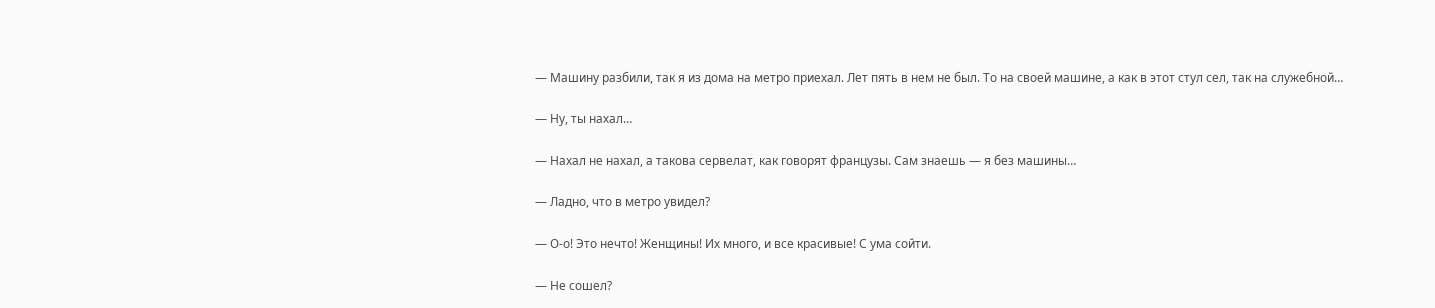— Машину разбили, так я из дома на метро приехал. Лет пять в нем не был. То на своей машине, а как в этот стул сел, так на служебной…

— Ну, ты нахал…

— Нахал не нахал, а такова сервелат, как говорят французы. Сам знаешь — я без машины…

— Ладно, что в метро увидел?

— О-о! Это нечто! Женщины! Их много, и все красивые! С ума сойти.

— Не сошел?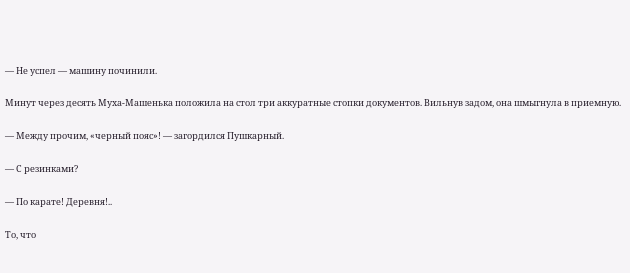— Не успел — машину починили.

Минут через десять Муха-Машенька положила на стол три аккуратные стопки документов. Вильнув задом, она шмыгнула в приемную.

— Между прочим, «черный пояс»! — загордился Пушкарный.

— С резинками?

— По карате! Деревня!..

То, что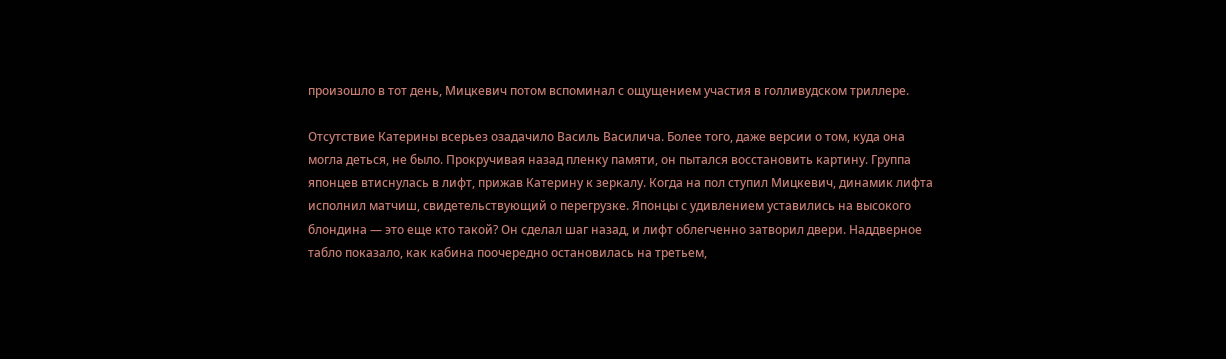произошло в тот день, Мицкевич потом вспоминал с ощущением участия в голливудском триллере.

Отсутствие Катерины всерьез озадачило Василь Василича. Более того, даже версии о том, куда она могла деться, не было. Прокручивая назад пленку памяти, он пытался восстановить картину. Группа японцев втиснулась в лифт, прижав Катерину к зеркалу. Когда на пол ступил Мицкевич, динамик лифта исполнил матчиш, свидетельствующий о перегрузке. Японцы с удивлением уставились на высокого блондина — это еще кто такой? Он сделал шаг назад, и лифт облегченно затворил двери. Наддверное табло показало, как кабина поочередно остановилась на третьем,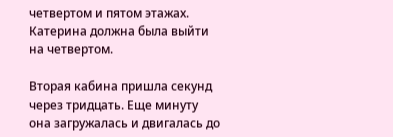четвертом и пятом этажах. Катерина должна была выйти на четвертом.

Вторая кабина пришла секунд через тридцать. Еще минуту она загружалась и двигалась до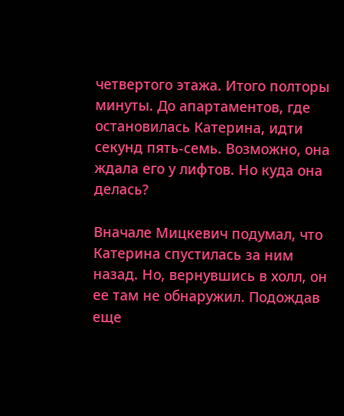четвертого этажа. Итого полторы минуты. До апартаментов, где остановилась Катерина, идти секунд пять-семь. Возможно, она ждала его у лифтов. Но куда она делась?

Вначале Мицкевич подумал, что Катерина спустилась за ним назад. Но, вернувшись в холл, он ее там не обнаружил. Подождав еще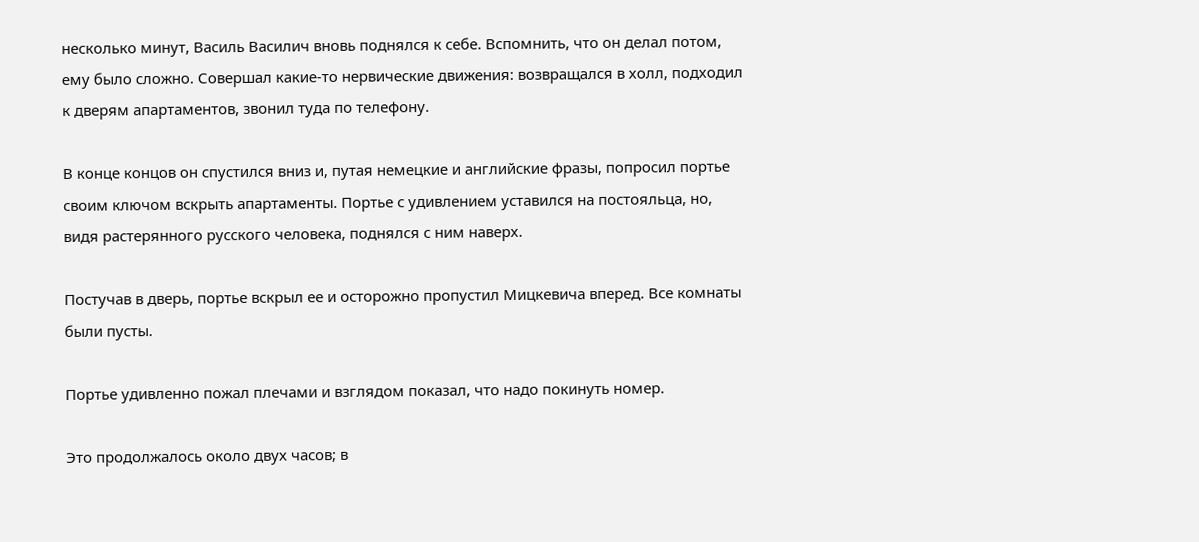несколько минут, Василь Василич вновь поднялся к себе. Вспомнить, что он делал потом, ему было сложно. Совершал какие-то нервические движения: возвращался в холл, подходил к дверям апартаментов, звонил туда по телефону.

В конце концов он спустился вниз и, путая немецкие и английские фразы, попросил портье своим ключом вскрыть апартаменты. Портье с удивлением уставился на постояльца, но, видя растерянного русского человека, поднялся с ним наверх.

Постучав в дверь, портье вскрыл ее и осторожно пропустил Мицкевича вперед. Все комнаты были пусты.

Портье удивленно пожал плечами и взглядом показал, что надо покинуть номер.

Это продолжалось около двух часов; в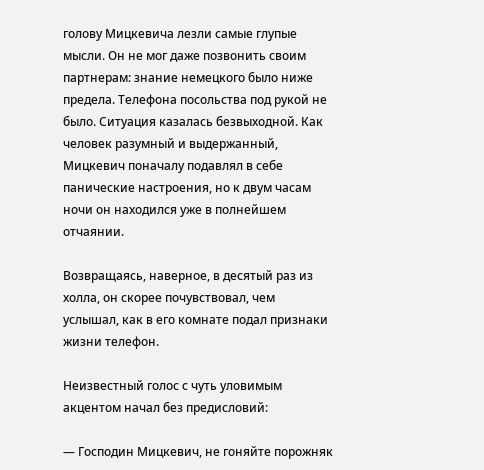голову Мицкевича лезли самые глупые мысли. Он не мог даже позвонить своим партнерам: знание немецкого было ниже предела. Телефона посольства под рукой не было. Ситуация казалась безвыходной. Как человек разумный и выдержанный, Мицкевич поначалу подавлял в себе панические настроения, но к двум часам ночи он находился уже в полнейшем отчаянии.

Возвращаясь, наверное, в десятый раз из холла, он скорее почувствовал, чем услышал, как в его комнате подал признаки жизни телефон.

Неизвестный голос с чуть уловимым акцентом начал без предисловий:

— Господин Мицкевич, не гоняйте порожняк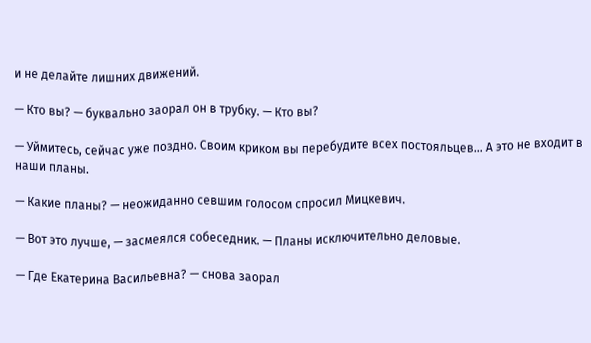и не делайте лишних движений.

— Кто вы? — буквально заорал он в трубку. — Кто вы?

— Уймитесь, сейчас уже поздно. Своим криком вы перебудите всех постояльцев… А это не входит в наши планы.

— Какие планы? — неожиданно севшим голосом спросил Мицкевич.

— Вот это лучше, — засмеялся собеседник. — Планы исключительно деловые.

— Где Екатерина Васильевна? — снова заорал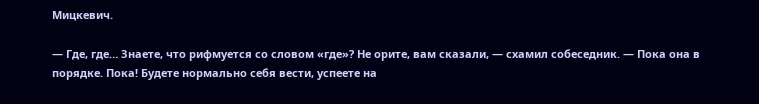Мицкевич.

— Где, где… Знаете, что рифмуется со словом «где»? Не орите, вам сказали, — схамил собеседник. — Пока она в порядке. Пока! Будете нормально себя вести, успеете на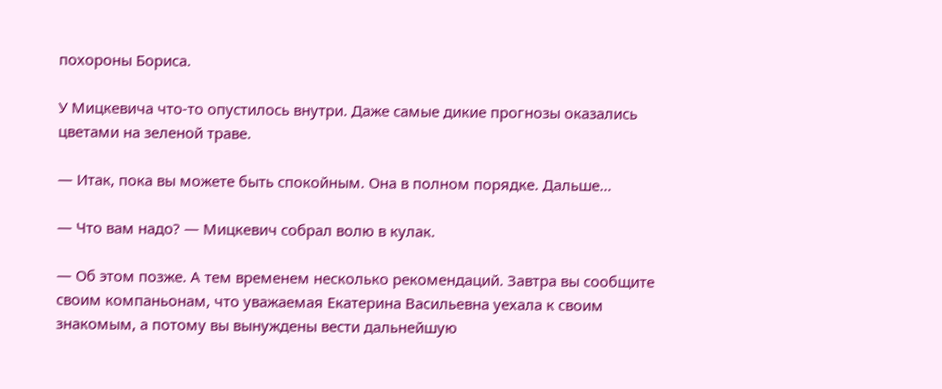похороны Бориса.

У Мицкевича что-то опустилось внутри. Даже самые дикие прогнозы оказались цветами на зеленой траве.

— Итак, пока вы можете быть спокойным. Она в полном порядке. Дальше…

— Что вам надо? — Мицкевич собрал волю в кулак.

— Об этом позже. А тем временем несколько рекомендаций. Завтра вы сообщите своим компаньонам, что уважаемая Екатерина Васильевна уехала к своим знакомым, а потому вы вынуждены вести дальнейшую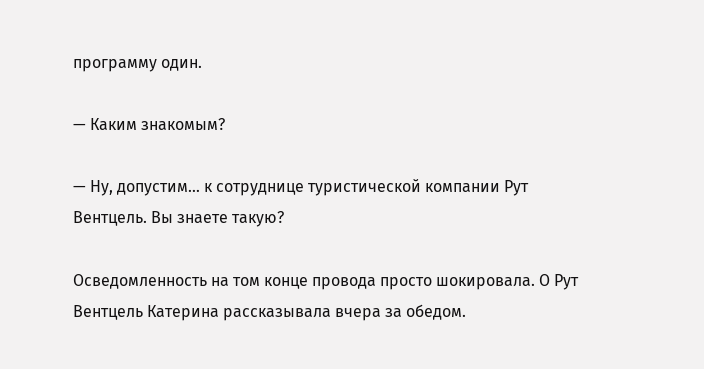программу один.

— Каким знакомым?

— Ну, допустим… к сотруднице туристической компании Рут Вентцель. Вы знаете такую?

Осведомленность на том конце провода просто шокировала. О Рут Вентцель Катерина рассказывала вчера за обедом.